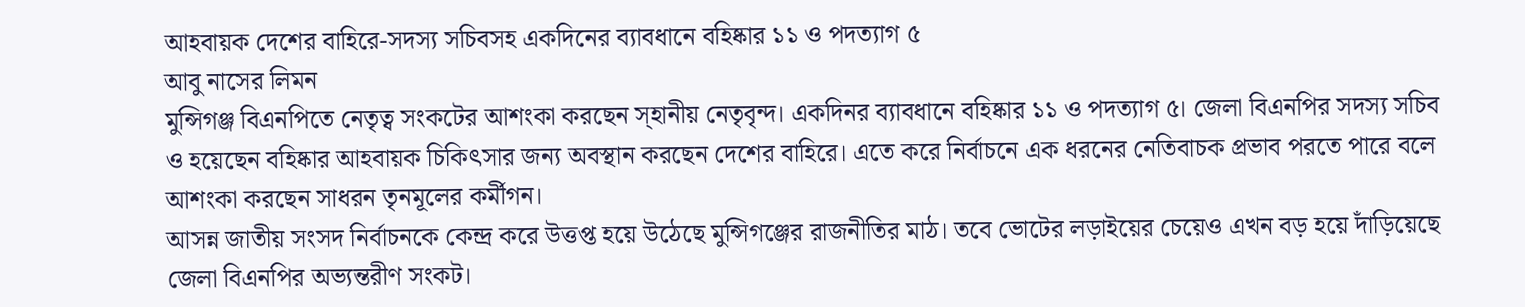আহবায়ক দেশের বাহিরে-সদস্য সচিবসহ একদিনের ব্যাবধানে বহিষ্কার ১১ ও পদত্যাগ ৫
আবু নাসের লিমন
মুন্সিগঞ্জ বিএনপিতে নেতৃত্ব সংকটের আশংকা করছেন স্হানীয় নেতৃবৃন্দ। একদিনর ব্যাবধানে বহিষ্কার ১১ ও পদত্যাগ ৫। জেলা বিএনপির সদস্য সচিব ও হয়েছেন বহিষ্কার আহবায়ক চিকিৎসার জন্য অবস্থান করছেন দেশের বাহিরে। এতে করে নির্বাচনে এক ধরনের নেতিবাচক প্রভাব পরতে পারে বলে আশংকা করছেন সাধরন তৃনমূলের কর্মীগন।
আসন্ন জাতীয় সংসদ নির্বাচনকে কেন্দ্র করে উত্তপ্ত হয়ে উঠেছে মুন্সিগঞ্জের রাজনীতির মাঠ। তবে ভোটের লড়াইয়ের চেয়েও এখন বড় হয়ে দাঁড়িয়েছে জেলা বিএনপির অভ্যন্তরীণ সংকট।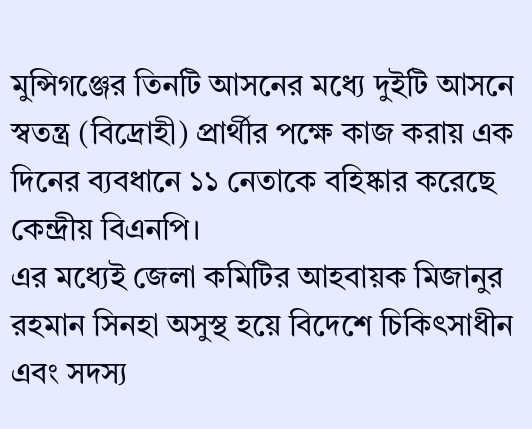মুন্সিগঞ্জের তিনটি আসনের মধ্যে দুইটি আসনে স্বতন্ত্র (বিদ্রোহী) প্রার্থীর পক্ষে কাজ করায় এক দিনের ব্যবধানে ১১ নেতাকে বহিষ্কার করেছে কেন্দ্রীয় বিএনপি।
এর মধ্যেই জেলা কমিটির আহবায়ক মিজানুর রহমান সিনহা অসুস্থ হয়ে বিদেশে চিকিৎসাধীন এবং সদস্য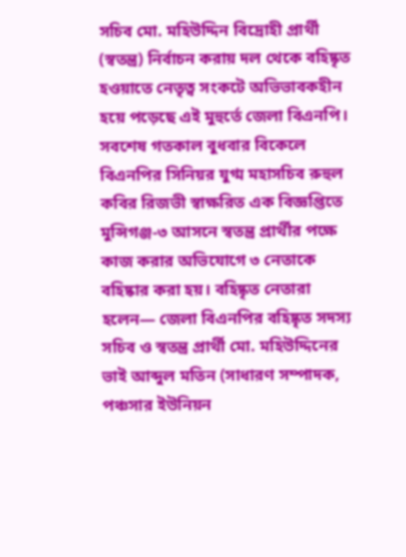সচিব মো. মহিউদ্দিন বিদ্রোহী প্রার্থী (স্বতন্ত্র) নির্বাচন করায় দল থেকে বহিষ্কৃত হওয়াতে নেতৃত্ব সংকটে অভিভাবকহীন হয়ে পড়েছে এই মুহুর্তে জেলা বিএনপি।
সবশেষ গতকাল বুধবার বিকেলে বিএনপির সিনিয়র যুগ্ম মহাসচিব রুহুল কবির রিজভী স্বাক্ষরিত এক বিজ্ঞপ্তিতে মুন্সিগঞ্জ-৩ আসনে স্বতন্ত্র প্রার্থীর পক্ষে কাজ করার অভিযোগে ৩ নেতাকে বহিষ্কার করা হয়। বহিষ্কৃত নেতারা হলেন— জেলা বিএনপির বহিষ্কৃত সদস্য সচিব ও স্বতন্ত্র প্রার্থী মো. মহিউদ্দিনের ভাই আব্দুল মতিন (সাধারণ সম্পাদক, পঞ্চসার ইউনিয়ন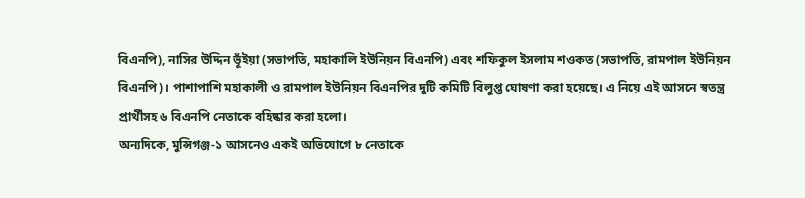বিএনপি), নাসির উদ্দিন ভূঁইয়া (সভাপতি, মহাকালি ইউনিয়ন বিএনপি) এবং শফিকুল ইসলাম শওকত (সভাপতি, রামপাল ইউনিয়ন বিএনপি)। পাশাপাশি মহাকালী ও রামপাল ইউনিয়ন বিএনপির দুটি কমিটি বিলুপ্ত ঘোষণা করা হয়েছে। এ নিয়ে এই আসনে স্বতন্ত্র প্রার্থীসহ ৬ বিএনপি নেতাকে বহিষ্কার করা হলো।
অন্যদিকে, মুন্সিগঞ্জ-১ আসনেও একই অভিযোগে ৮ নেতাকে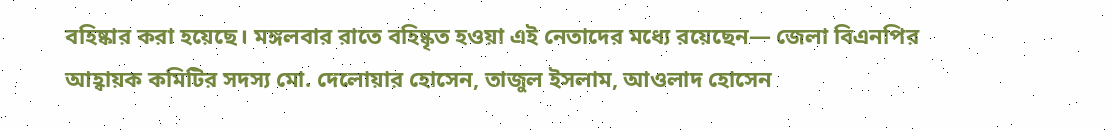বহিষ্কার করা হয়েছে। মঙ্গলবার রাতে বহিষ্কৃত হওয়া এই নেতাদের মধ্যে রয়েছেন— জেলা বিএনপির আহ্বায়ক কমিটির সদস্য মো. দেলোয়ার হোসেন, তাজুল ইসলাম, আওলাদ হোসেন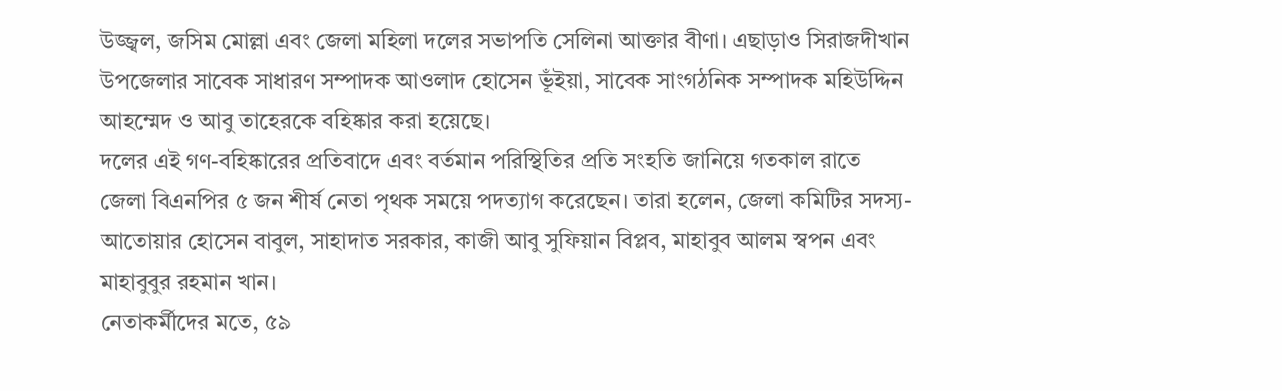উজ্জ্বল, জসিম মোল্লা এবং জেলা মহিলা দলের সভাপতি সেলিনা আক্তার বীণা। এছাড়াও সিরাজদীখান উপজেলার সাবেক সাধারণ সম্পাদক আওলাদ হোসেন ভূঁইয়া, সাবেক সাংগঠনিক সম্পাদক মহিউদ্দিন আহম্মেদ ও আবু তাহেরকে বহিষ্কার করা হয়েছে।
দলের এই গণ-বহিষ্কারের প্রতিবাদে এবং বর্তমান পরিস্থিতির প্রতি সংহতি জানিয়ে গতকাল রাতে জেলা বিএনপির ৫ জন শীর্ষ নেতা পৃথক সময়ে পদত্যাগ করেছেন। তারা হলেন, জেলা কমিটির সদস্য- আতোয়ার হোসেন বাবুল, সাহাদাত সরকার, কাজী আবু সুফিয়ান বিপ্লব, মাহাবুব আলম স্বপন এবং মাহাবুবুর রহমান খান।
নেতাকর্মীদের মতে, ৫৯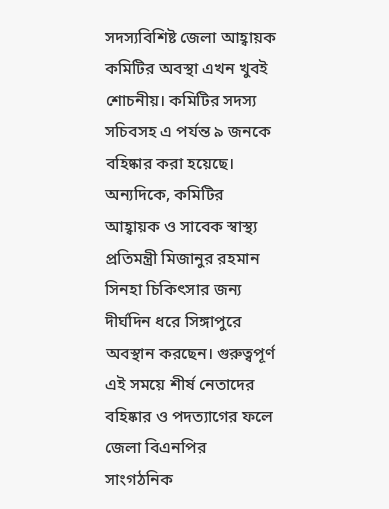সদস্যবিশিষ্ট জেলা আহ্বায়ক কমিটির অবস্থা এখন খুবই শোচনীয়। কমিটির সদস্য সচিবসহ এ পর্যন্ত ৯ জনকে বহিষ্কার করা হয়েছে। অন্যদিকে, কমিটির আহ্বায়ক ও সাবেক স্বাস্থ্য প্রতিমন্ত্রী মিজানুর রহমান সিনহা চিকিৎসার জন্য দীর্ঘদিন ধরে সিঙ্গাপুরে অবস্থান করছেন। গুরুত্বপূর্ণ এই সময়ে শীর্ষ নেতাদের বহিষ্কার ও পদত্যাগের ফলে জেলা বিএনপির সাংগঠনিক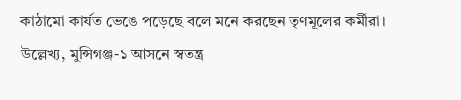কাঠামো কার্যত ভেঙে পড়েছে বলে মনে করছেন তৃণমূলের কর্মীরা।
উল্লেখ্য, মুন্সিগঞ্জ-১ আসনে স্বতন্ত্র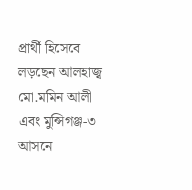প্রার্থী হিসেবে লড়ছেন আলহাজ্ব মো.মমিন আলী এবং মুন্সিগঞ্জ-৩ আসনে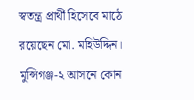স্বতন্ত্র প্রার্থী হিসেবে মাঠে রয়েছেন মো. মহিউদ্দিন। মুন্সিগঞ্জ-২ আসনে কোন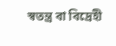স্বতন্ত্র বা বিদ্রেহী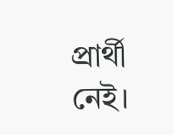প্রার্থী নেই।